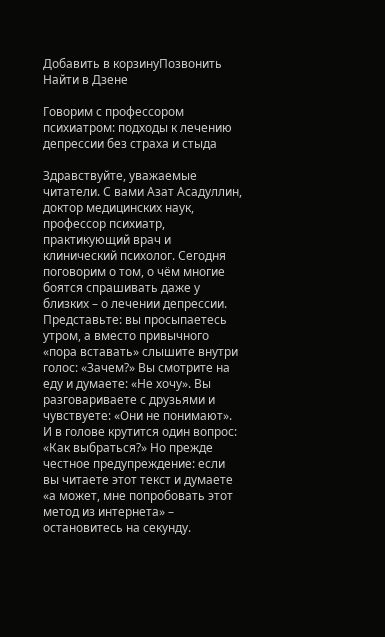Добавить в корзинуПозвонить
Найти в Дзене

Говорим с профессором психиатром: подходы к лечению депрессии без страха и стыда

Здравствуйте, уважаемые читатели. С вами Азат Асадуллин, доктор медицинских наук, профессор психиатр, практикующий врач и клинический психолог. Сегодня поговорим о том, о чём многие боятся спрашивать даже у близких – о лечении депрессии. Представьте: вы просыпаетесь утром, а вместо привычного «пора вставать» слышите внутри голос: «Зачем?» Вы смотрите на еду и думаете: «Не хочу». Вы разговариваете с друзьями и чувствуете: «Они не понимают». И в голове крутится один вопрос: «Как выбраться?» Но прежде честное предупреждение: если вы читаете этот текст и думаете «а может, мне попробовать этот метод из интернета» – остановитесь на секунду.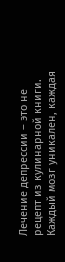Лечение депрессии – это не рецепт из кулинарной книги. Каждый мозг уникален, каждая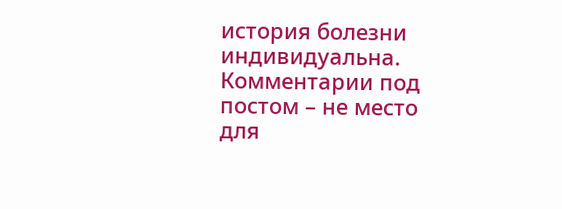история болезни индивидуальна. Комментарии под постом – не место для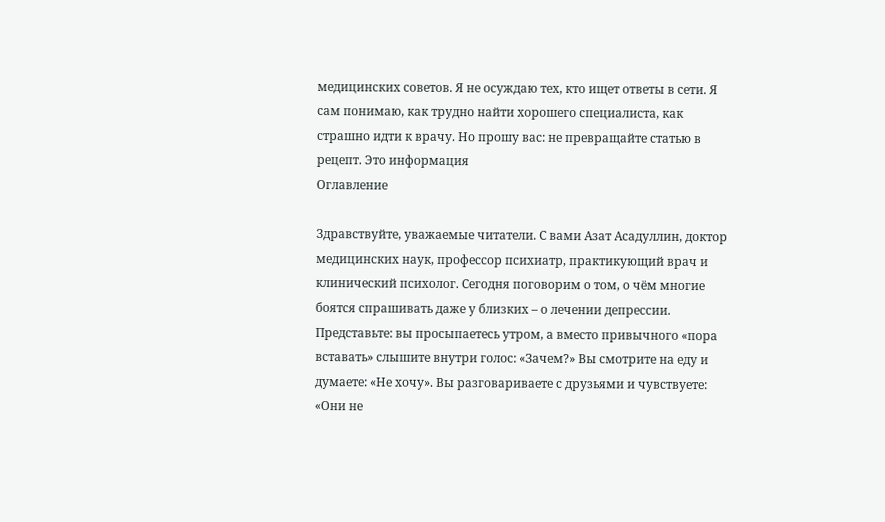медицинских советов. Я не осуждаю тех, кто ищет ответы в сети. Я сам понимаю, как трудно найти хорошего специалиста, как страшно идти к врачу. Но прошу вас: не превращайте статью в рецепт. Это информация
Оглавление

Здравствуйте, уважаемые читатели. С вами Азат Асадуллин, доктор медицинских наук, профессор психиатр, практикующий врач и клинический психолог. Сегодня поговорим о том, о чём многие боятся спрашивать даже у близких – о лечении депрессии. Представьте: вы просыпаетесь утром, а вместо привычного «пора вставать» слышите внутри голос: «Зачем?» Вы смотрите на еду и думаете: «Не хочу». Вы разговариваете с друзьями и чувствуете: «Они не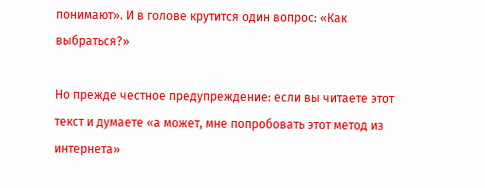понимают». И в голове крутится один вопрос: «Как выбраться?»

Но прежде честное предупреждение: если вы читаете этот текст и думаете «а может, мне попробовать этот метод из интернета»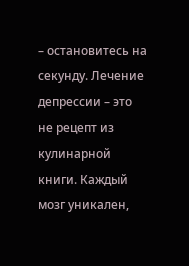– остановитесь на секунду. Лечение депрессии – это не рецепт из кулинарной книги. Каждый мозг уникален,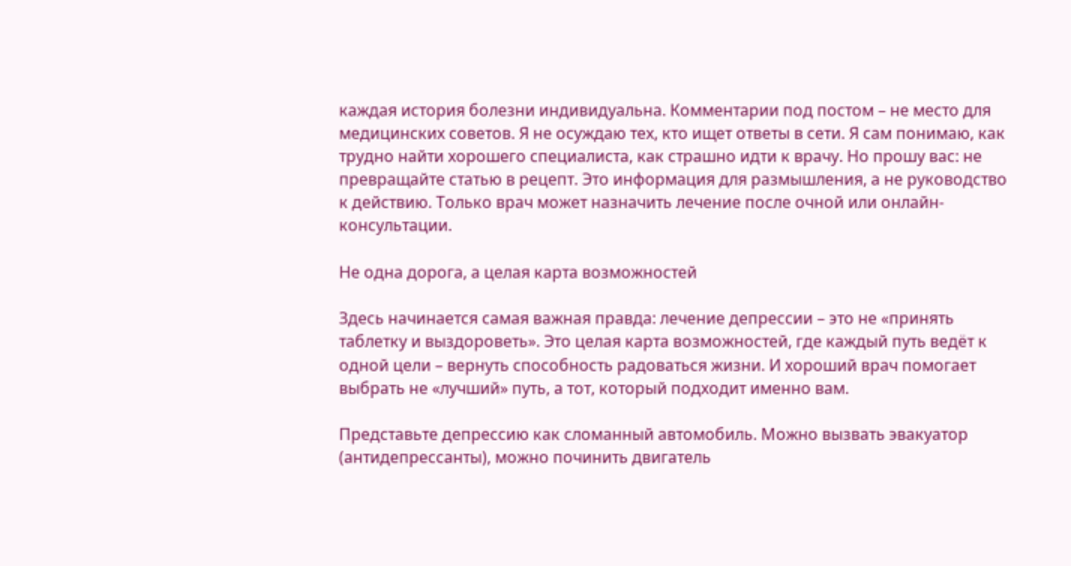каждая история болезни индивидуальна. Комментарии под постом – не место для медицинских советов. Я не осуждаю тех, кто ищет ответы в сети. Я сам понимаю, как трудно найти хорошего специалиста, как страшно идти к врачу. Но прошу вас: не превращайте статью в рецепт. Это информация для размышления, а не руководство к действию. Только врач может назначить лечение после очной или онлайн-консультации.

Не одна дорога, а целая карта возможностей

Здесь начинается самая важная правда: лечение депрессии – это не «принять таблетку и выздороветь». Это целая карта возможностей, где каждый путь ведёт к одной цели – вернуть способность радоваться жизни. И хороший врач помогает выбрать не «лучший» путь, а тот, который подходит именно вам.

Представьте депрессию как сломанный автомобиль. Можно вызвать эвакуатор (антидепрессанты), можно починить двигатель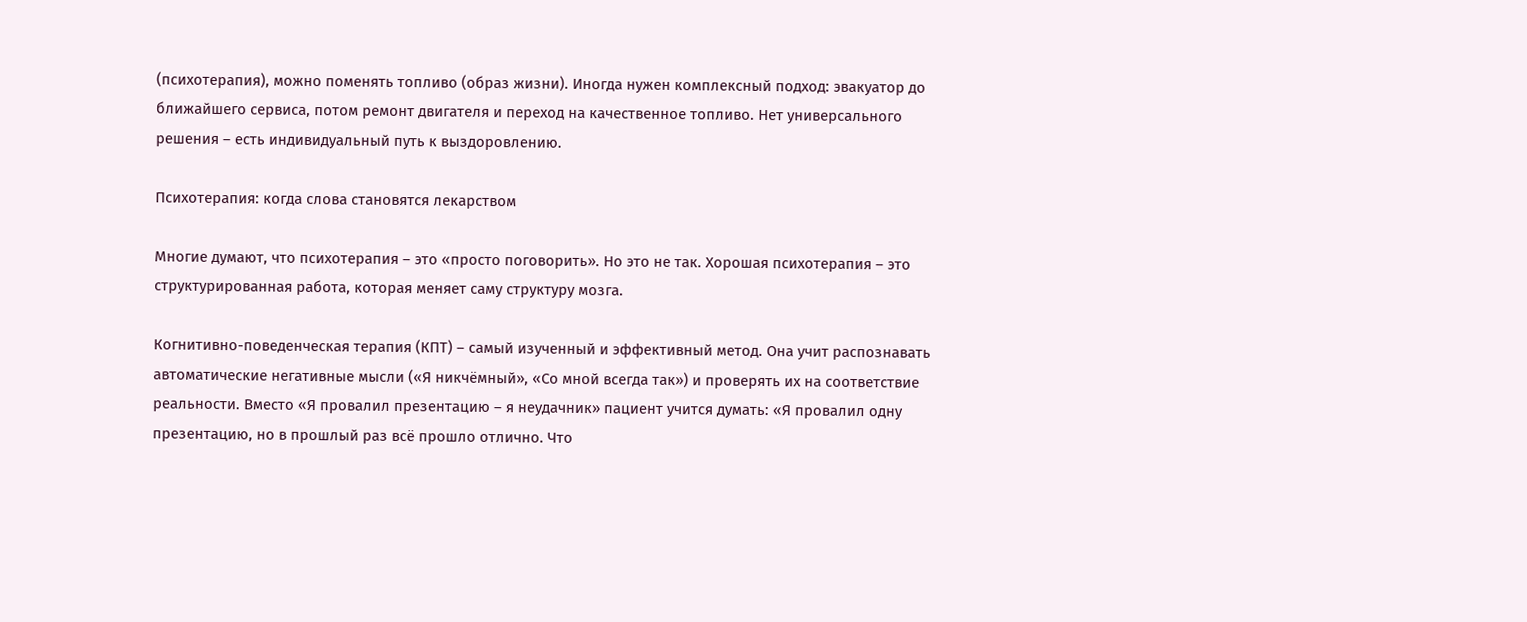(психотерапия), можно поменять топливо (образ жизни). Иногда нужен комплексный подход: эвакуатор до ближайшего сервиса, потом ремонт двигателя и переход на качественное топливо. Нет универсального решения – есть индивидуальный путь к выздоровлению.

Психотерапия: когда слова становятся лекарством

Многие думают, что психотерапия – это «просто поговорить». Но это не так. Хорошая психотерапия – это структурированная работа, которая меняет саму структуру мозга.

Когнитивно-поведенческая терапия (КПТ) – самый изученный и эффективный метод. Она учит распознавать автоматические негативные мысли («Я никчёмный», «Со мной всегда так») и проверять их на соответствие реальности. Вместо «Я провалил презентацию – я неудачник» пациент учится думать: «Я провалил одну презентацию, но в прошлый раз всё прошло отлично. Что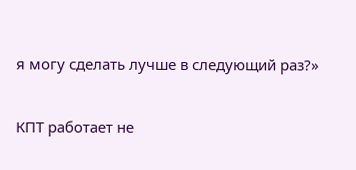я могу сделать лучше в следующий раз?»

КПТ работает не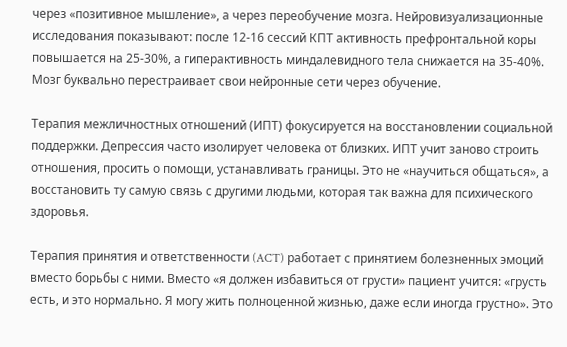через «позитивное мышление», а через переобучение мозга. Нейровизуализационные исследования показывают: после 12-16 сессий КПТ активность префронтальной коры повышается на 25-30%, а гиперактивность миндалевидного тела снижается на 35-40%. Мозг буквально перестраивает свои нейронные сети через обучение.

Терапия межличностных отношений (ИПТ) фокусируется на восстановлении социальной поддержки. Депрессия часто изолирует человека от близких. ИПТ учит заново строить отношения, просить о помощи, устанавливать границы. Это не «научиться общаться», а восстановить ту самую связь с другими людьми, которая так важна для психического здоровья.

Терапия принятия и ответственности (ACT) работает с принятием болезненных эмоций вместо борьбы с ними. Вместо «я должен избавиться от грусти» пациент учится: «грусть есть, и это нормально. Я могу жить полноценной жизнью, даже если иногда грустно». Это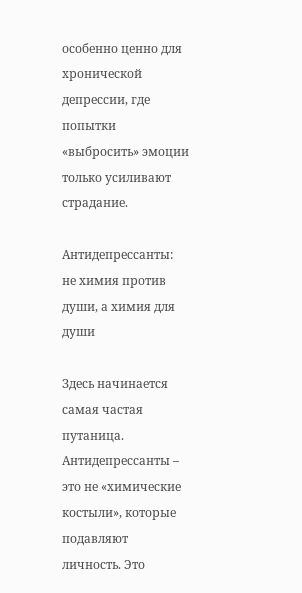особенно ценно для хронической депрессии, где попытки «выбросить» эмоции только усиливают страдание.

Антидепрессанты: не химия против души, а химия для души

Здесь начинается самая частая путаница. Антидепрессанты – это не «химические костыли», которые подавляют личность. Это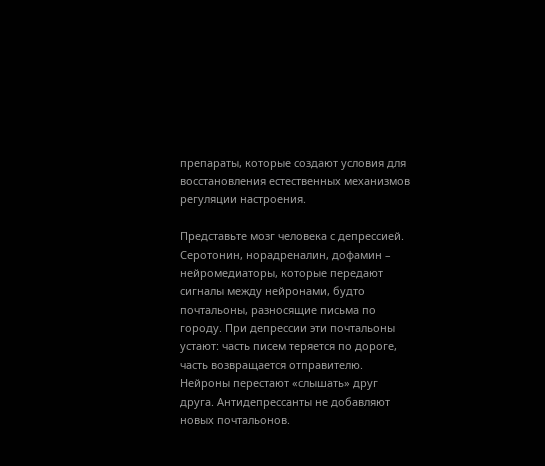препараты, которые создают условия для восстановления естественных механизмов регуляции настроения.

Представьте мозг человека с депрессией. Серотонин, норадреналин, дофамин – нейромедиаторы, которые передают сигналы между нейронами, будто почтальоны, разносящие письма по городу. При депрессии эти почтальоны устают: часть писем теряется по дороге, часть возвращается отправителю. Нейроны перестают «слышать» друг друга. Антидепрессанты не добавляют новых почтальонов.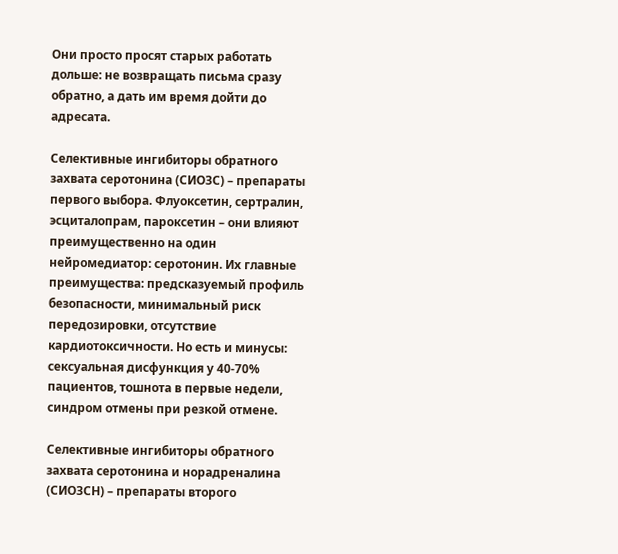Они просто просят старых работать дольше: не возвращать письма сразу обратно, а дать им время дойти до адресата.

Селективные ингибиторы обратного захвата серотонина (СИОЗС) – препараты первого выбора. Флуоксетин, сертралин, эсциталопрам, пароксетин – они влияют преимущественно на один нейромедиатор: серотонин. Их главные преимущества: предсказуемый профиль безопасности, минимальный риск передозировки, отсутствие кардиотоксичности. Но есть и минусы: сексуальная дисфункция у 40-70% пациентов, тошнота в первые недели, синдром отмены при резкой отмене.

Селективные ингибиторы обратного захвата серотонина и норадреналина (СИОЗСН) – препараты второго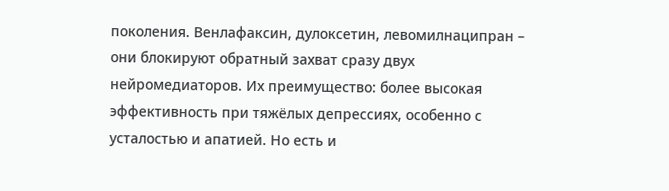поколения. Венлафаксин, дулоксетин, левомилнаципран – они блокируют обратный захват сразу двух нейромедиаторов. Их преимущество: более высокая эффективность при тяжёлых депрессиях, особенно с усталостью и апатией. Но есть и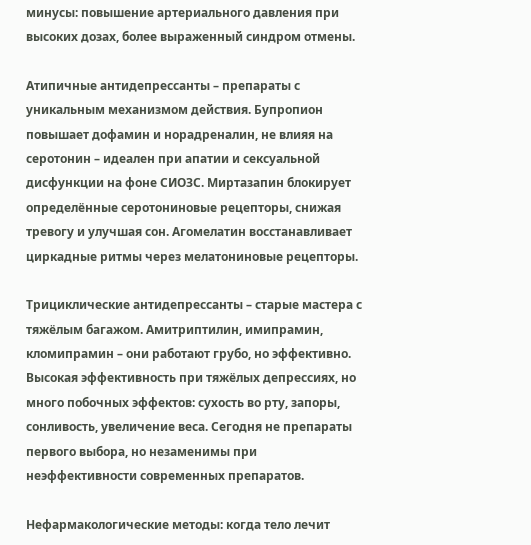минусы: повышение артериального давления при высоких дозах, более выраженный синдром отмены.

Атипичные антидепрессанты – препараты с уникальным механизмом действия. Бупропион повышает дофамин и норадреналин, не влияя на серотонин – идеален при апатии и сексуальной дисфункции на фоне СИОЗС. Миртазапин блокирует определённые серотониновые рецепторы, снижая тревогу и улучшая сон. Агомелатин восстанавливает циркадные ритмы через мелатониновые рецепторы.

Трициклические антидепрессанты – старые мастера с тяжёлым багажом. Амитриптилин, имипрамин, кломипрамин – они работают грубо, но эффективно. Высокая эффективность при тяжёлых депрессиях, но много побочных эффектов: сухость во рту, запоры, сонливость, увеличение веса. Сегодня не препараты первого выбора, но незаменимы при неэффективности современных препаратов.

Нефармакологические методы: когда тело лечит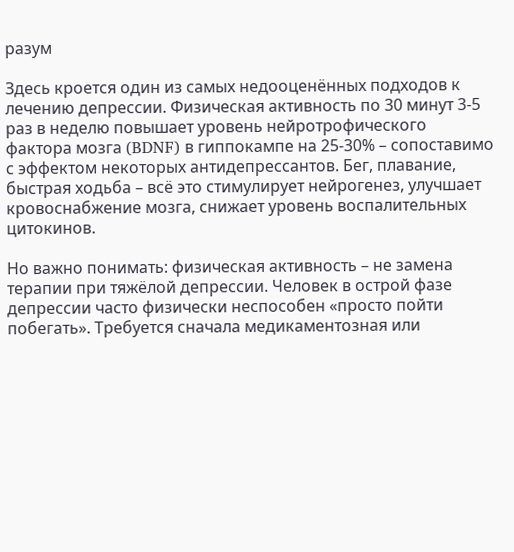разум

Здесь кроется один из самых недооценённых подходов к лечению депрессии. Физическая активность по 30 минут 3-5 раз в неделю повышает уровень нейротрофического фактора мозга (BDNF) в гиппокампе на 25-30% – сопоставимо с эффектом некоторых антидепрессантов. Бег, плавание, быстрая ходьба – всё это стимулирует нейрогенез, улучшает кровоснабжение мозга, снижает уровень воспалительных цитокинов.

Но важно понимать: физическая активность – не замена терапии при тяжёлой депрессии. Человек в острой фазе депрессии часто физически неспособен «просто пойти побегать». Требуется сначала медикаментозная или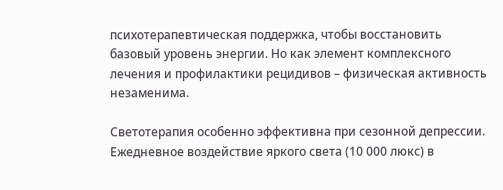психотерапевтическая поддержка, чтобы восстановить базовый уровень энергии. Но как элемент комплексного лечения и профилактики рецидивов – физическая активность незаменима.

Светотерапия особенно эффективна при сезонной депрессии. Ежедневное воздействие яркого света (10 000 люкс) в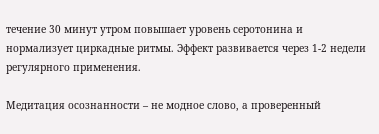течение 30 минут утром повышает уровень серотонина и нормализует циркадные ритмы. Эффект развивается через 1-2 недели регулярного применения.

Медитация осознанности – не модное слово, а проверенный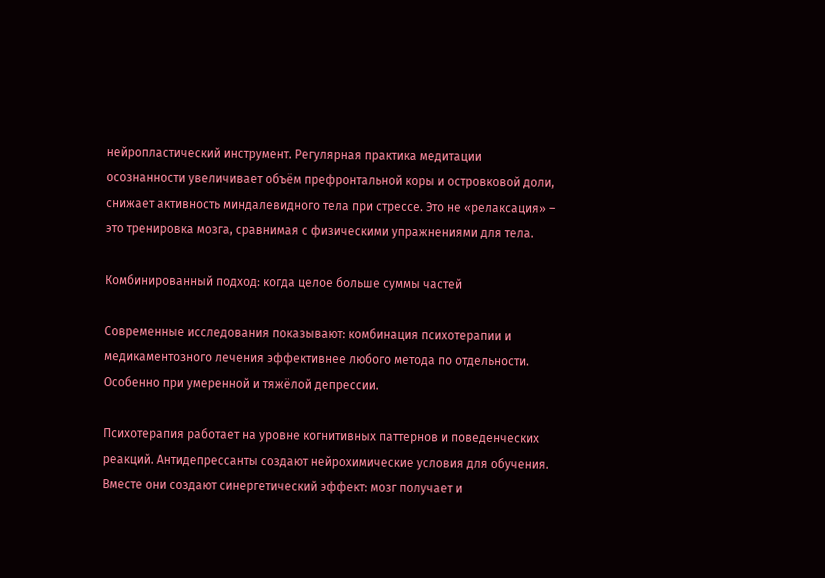нейропластический инструмент. Регулярная практика медитации осознанности увеличивает объём префронтальной коры и островковой доли, снижает активность миндалевидного тела при стрессе. Это не «релаксация» – это тренировка мозга, сравнимая с физическими упражнениями для тела.

Комбинированный подход: когда целое больше суммы частей

Современные исследования показывают: комбинация психотерапии и медикаментозного лечения эффективнее любого метода по отдельности. Особенно при умеренной и тяжёлой депрессии.

Психотерапия работает на уровне когнитивных паттернов и поведенческих реакций. Антидепрессанты создают нейрохимические условия для обучения. Вместе они создают синергетический эффект: мозг получает и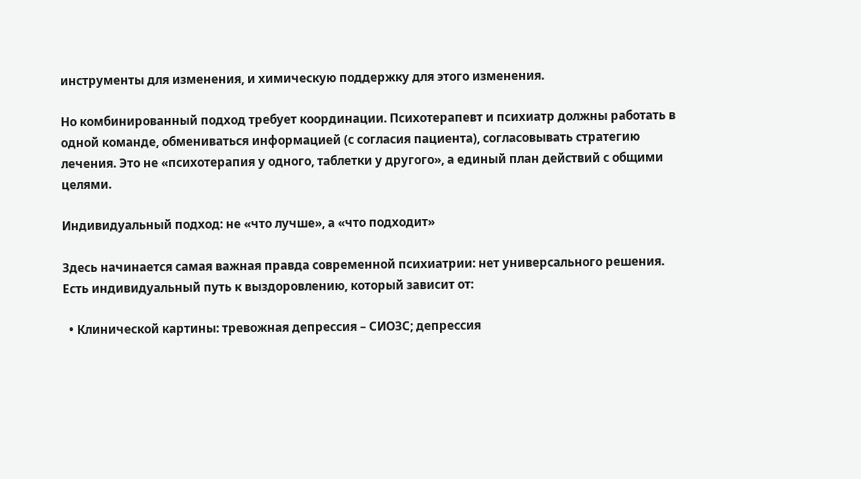инструменты для изменения, и химическую поддержку для этого изменения.

Но комбинированный подход требует координации. Психотерапевт и психиатр должны работать в одной команде, обмениваться информацией (с согласия пациента), согласовывать стратегию лечения. Это не «психотерапия у одного, таблетки у другого», а единый план действий с общими целями.

Индивидуальный подход: не «что лучше», а «что подходит»

Здесь начинается самая важная правда современной психиатрии: нет универсального решения. Есть индивидуальный путь к выздоровлению, который зависит от:

  • Клинической картины: тревожная депрессия – СИОЗС; депрессия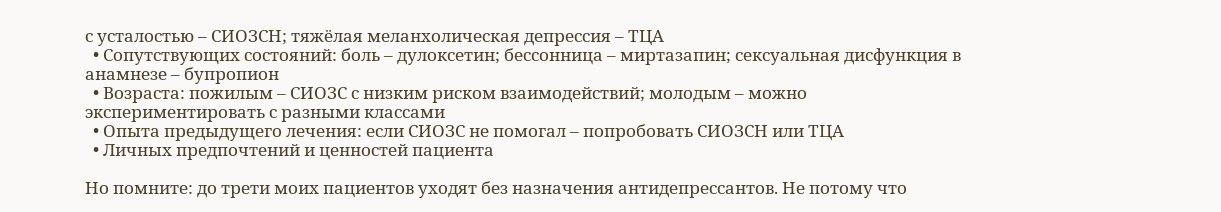с усталостью – СИОЗСН; тяжёлая меланхолическая депрессия – ТЦА
  • Сопутствующих состояний: боль – дулоксетин; бессонница – миртазапин; сексуальная дисфункция в анамнезе – бупропион
  • Возраста: пожилым – СИОЗС с низким риском взаимодействий; молодым – можно экспериментировать с разными классами
  • Опыта предыдущего лечения: если СИОЗС не помогал – попробовать СИОЗСН или ТЦА
  • Личных предпочтений и ценностей пациента

Но помните: до трети моих пациентов уходят без назначения антидепрессантов. Не потому что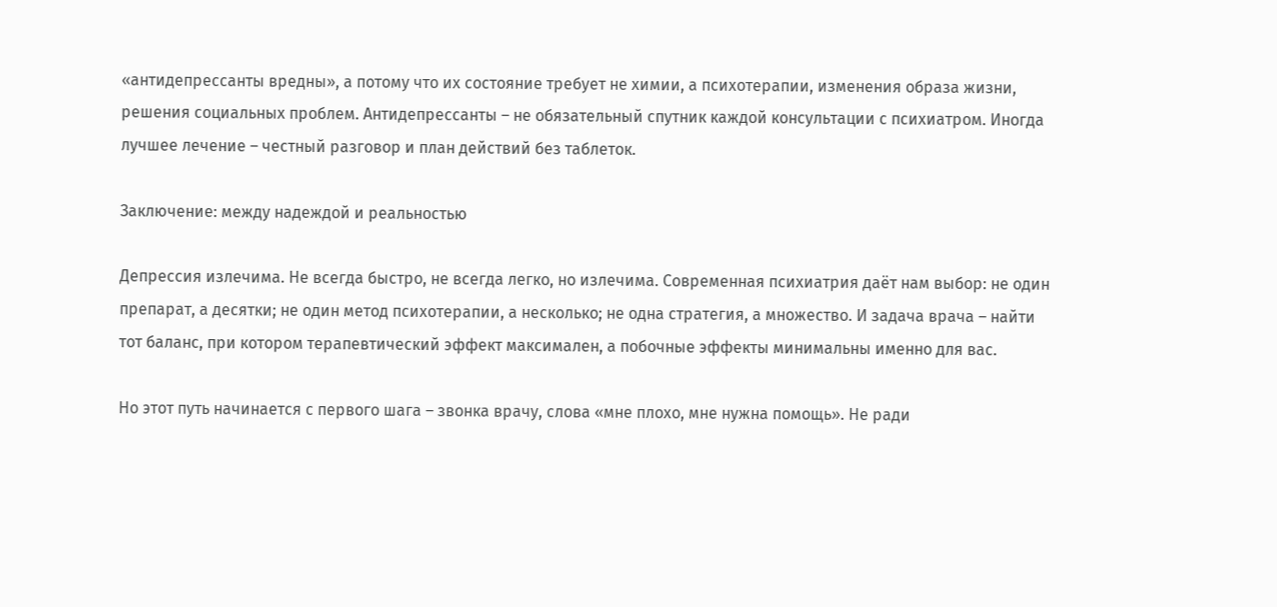«антидепрессанты вредны», а потому что их состояние требует не химии, а психотерапии, изменения образа жизни, решения социальных проблем. Антидепрессанты – не обязательный спутник каждой консультации с психиатром. Иногда лучшее лечение – честный разговор и план действий без таблеток.

Заключение: между надеждой и реальностью

Депрессия излечима. Не всегда быстро, не всегда легко, но излечима. Современная психиатрия даёт нам выбор: не один препарат, а десятки; не один метод психотерапии, а несколько; не одна стратегия, а множество. И задача врача – найти тот баланс, при котором терапевтический эффект максимален, а побочные эффекты минимальны именно для вас.

Но этот путь начинается с первого шага – звонка врачу, слова «мне плохо, мне нужна помощь». Не ради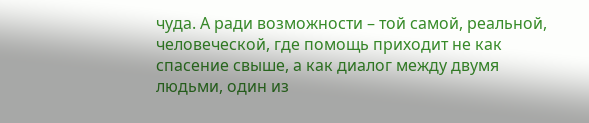чуда. А ради возможности – той самой, реальной, человеческой, где помощь приходит не как спасение свыше, а как диалог между двумя людьми, один из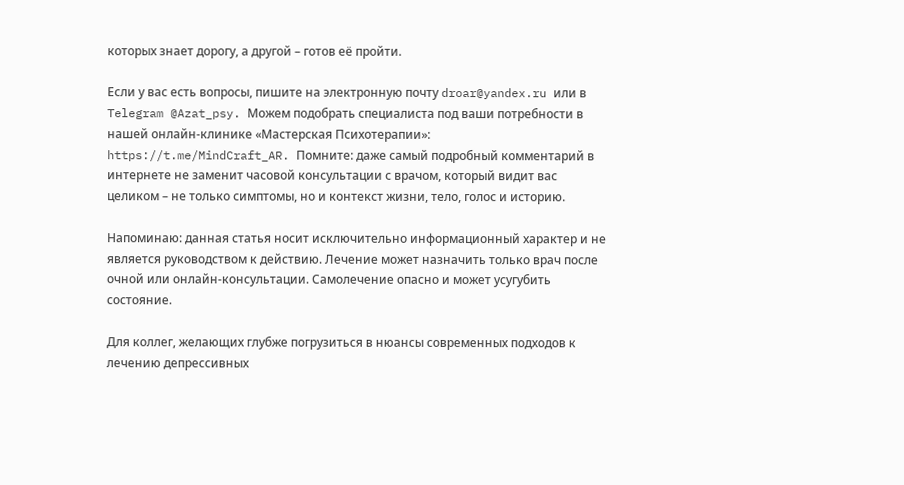которых знает дорогу, а другой – готов её пройти.

Если у вас есть вопросы, пишите на электронную почту droar@yandex.ru или в Telegram @Azat_psy. Можем подобрать специалиста под ваши потребности в нашей онлайн-клинике «Мастерская Психотерапии»: https://t.me/MindCraft_AR. Помните: даже самый подробный комментарий в интернете не заменит часовой консультации с врачом, который видит вас целиком – не только симптомы, но и контекст жизни, тело, голос и историю.

Напоминаю: данная статья носит исключительно информационный характер и не является руководством к действию. Лечение может назначить только врач после очной или онлайн-консультации. Самолечение опасно и может усугубить состояние.

Для коллег, желающих глубже погрузиться в нюансы современных подходов к лечению депрессивных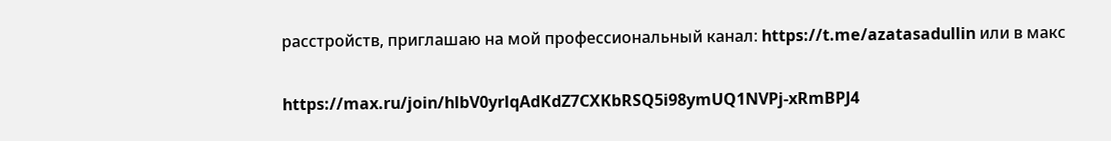расстройств, приглашаю на мой профессиональный канал: https://t.me/azatasadullin или в макс

https://max.ru/join/hlbV0yrlqAdKdZ7CXKbRSQ5i98ymUQ1NVPj-xRmBPJ4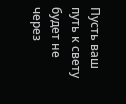Пусть ваш путь к свету будет не через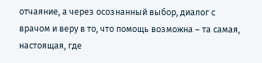отчаяние, а через осознанный выбор, диалог с врачом и веру в то, что помощь возможна – та самая, настоящая, где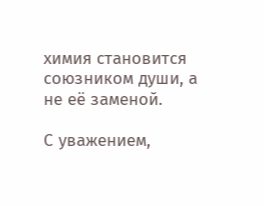химия становится союзником души, а не её заменой.

С уважением,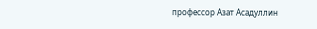профессор Азат Асадуллин